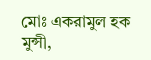মোঃ একরামুল হক মুন্সী,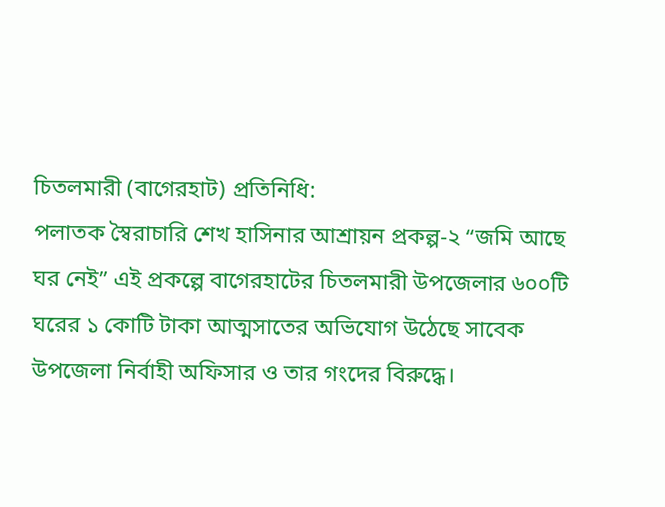চিতলমারী (বাগেরহাট) প্রতিনিধি:
পলাতক স্বৈরাচারি শেখ হাসিনার আশ্রায়ন প্রকল্প-২ “জমি আছে ঘর নেই” এই প্রকল্পে বাগেরহাটের চিতলমারী উপজেলার ৬০০টি ঘরের ১ কোটি টাকা আত্মসাতের অভিযোগ উঠেছে সাবেক উপজেলা নির্বাহী অফিসার ও তার গংদের বিরুদ্ধে।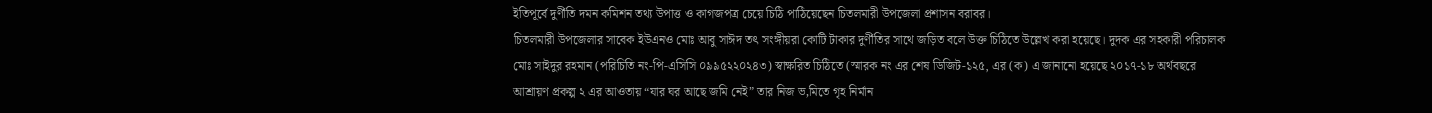ইতিপূর্বে দুর্ণীতি দমন কমিশন তথ্য উপাত্ত ও কাগজপত্র চেয়ে চিঠি পাঠিয়েছেন চিতলমারী উপজেলা প্রশাসন বরাবর।
চিতলমারী উপজেলার সাবেক ইউএনও মোঃ আবু সাঈদ তৎ সংঙ্গীয়রা কোটি টাকার দুর্ণীতির সাথে জড়িত বলে উক্ত চিঠিতে উল্লেখ করা হয়েছে। দুদক এর সহকারী পরিচালক মোঃ সাইদুর রহমান (পরিচিতি নং-পি-এসিসি ০৯৯৫২২০২৪৩) স্বাক্ষরিত চিঠিতে (স্মারক নং এর শেষ ডিজিট-১২৫, এর (ক) এ জানানো হয়েছে ২০১৭-১৮ অর্থবছরে আশ্রায়ণ প্রকল্প ২ এর আওতায় “যার ঘর আছে জমি নেই” তার নিজ ভ‚মিতে গৃহ নির্মান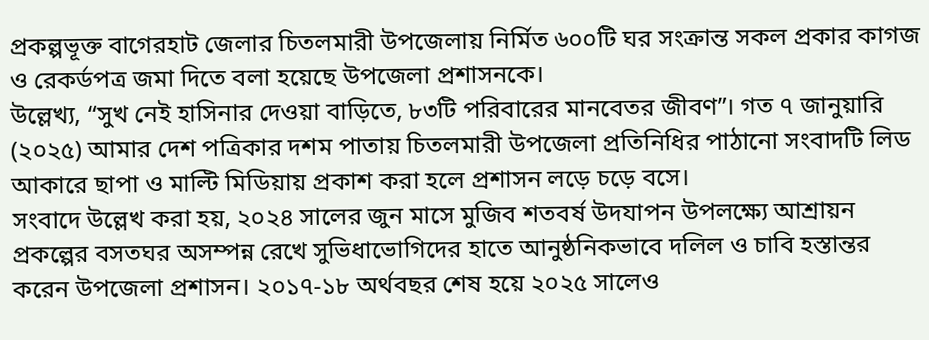প্রকল্পভূক্ত বাগেরহাট জেলার চিতলমারী উপজেলায় নির্মিত ৬০০টি ঘর সংক্রান্ত সকল প্রকার কাগজ ও রেকর্ডপত্র জমা দিতে বলা হয়েছে উপজেলা প্রশাসনকে।
উল্লেখ্য, “সুখ নেই হাসিনার দেওয়া বাড়িতে, ৮৩টি পরিবারের মানবেতর জীবণ”। গত ৭ জানুয়ারি (২০২৫) আমার দেশ পত্রিকার দশম পাতায় চিতলমারী উপজেলা প্রতিনিধির পাঠানো সংবাদটি লিড আকারে ছাপা ও মাল্টি মিডিয়ায় প্রকাশ করা হলে প্রশাসন লড়ে চড়ে বসে।
সংবাদে উল্লেখ করা হয়, ২০২৪ সালের জুন মাসে মুজিব শতবর্ষ উদযাপন উপলক্ষ্যে আশ্রায়ন প্রকল্পের বসতঘর অসম্পন্ন রেখে সুভিধাভোগিদের হাতে আনুষ্ঠনিকভাবে দলিল ও চাবি হস্তান্তর করেন উপজেলা প্রশাসন। ২০১৭-১৮ অর্থবছর শেষ হয়ে ২০২৫ সালেও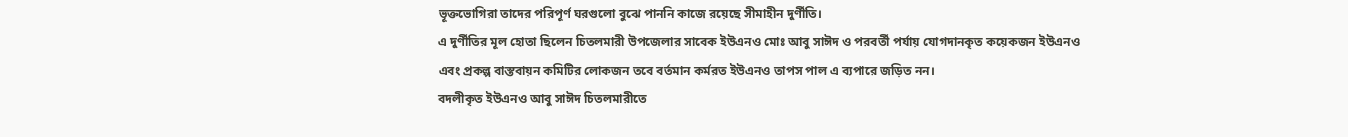ভূক্তভোগিরা তাদের পরিপূর্ণ ঘরগুলো বুঝে পাননি কাজে রয়েছে সীমাহীন দুর্ণীতি।
এ দুর্ণীতির মূল হোতা ছিলেন চিতলমারী উপজেলার সাবেক ইউএনও মোঃ আবু সাঈদ ও পরবর্তী পর্যায় যোগদানকৃত কয়েকজন ইউএনও এবং প্রকল্প বাস্তবায়ন কমিটির লোকজন তবে বর্তমান কর্মরত ইউএনও তাপস পাল এ ব্যপারে জড়িত নন।
বদলীকৃত ইউএনও আবু সাঈদ চিতলমারীতে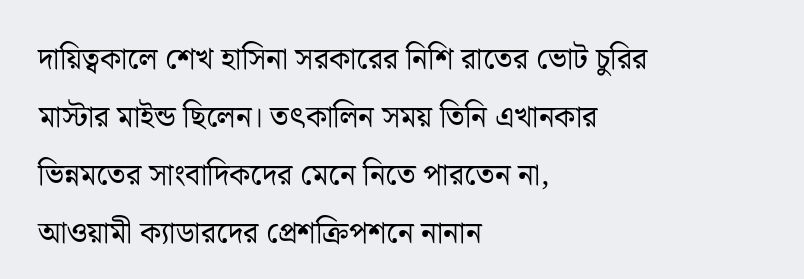দায়িত্বকালে শেখ হাসিনা সরকারের নিশি রাতের ভোট চুরির মাস্টার মাইন্ড ছিলেন। তৎকালিন সময় তিনি এখানকার ভিন্নমতের সাংবাদিকদের মেনে নিতে পারতেন না, আওয়ামী ক্যাডারদের প্রেশক্রিপশনে নানান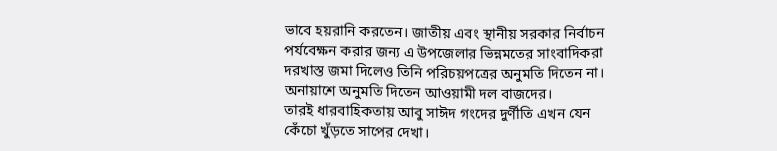ভাবে হয়রানি করতেন। জাতীয় এবং স্থানীয় সরকার নির্বাচন পর্যবেক্ষন করার জন্য এ উপজেলার ভিন্নমতের সাংবাদিকরা দরখাস্ত জমা দিলেও তিনি পরিচয়পত্রের অনুমতি দিতেন না। অনায়াশে অনুমতি দিতেন আওয়ামী দল বাজদের।
তারই ধারবাহিকতায় আবু সাঈদ গংদের দুর্ণীতি এখন যেন কেঁচো খুঁড়তে সাপের দেখা।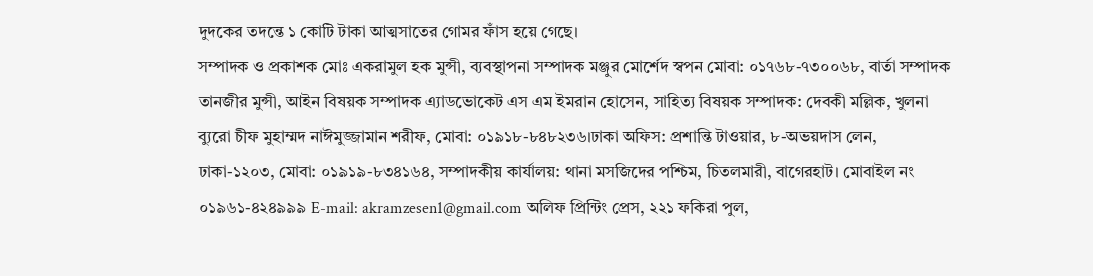দুদকের তদন্তে ১ কোটি টাকা আত্মসাতের গোমর ফাঁস হয়ে গেছে।
সম্পাদক ও প্রকাশক মোঃ একরামুল হক মুন্সী, ব্যবস্থাপনা সম্পাদক মঞ্জুর মোর্শেদ স্বপন মোবা: ০১৭৬৮-৭৩০০৬৮, বার্তা সম্পাদক তানজীর মুন্সী, আইন বিষয়ক সম্পাদক এ্যাডভোকেট এস এম ইমরান হোসেন, সাহিত্য বিষয়ক সম্পাদক: দেবকী মল্লিক, খুলনা ব্যুরো চীফ মুহাম্মদ নাঈমুজ্জামান শরীফ, মোবা: ০১৯১৮-৮৪৮২৩৬।ঢাকা অফিস: প্রশান্তি টাওয়ার, ৮-অভয়দাস লেন, ঢাকা-১২০৩, মোবা: ০১৯১৯-৮৩৪১৬৪, সম্পাদকীয় কার্যালয়: থানা মসজিদের পশ্চিম, চিতলমারী, বাগেরহাট। মোবাইল নং ০১৯৬১-৪২৪৯৯৯ E-mail: akramzesen1@gmail.com অলিফ প্রিন্টিং প্রেস, ২২১ ফকিরা পুল,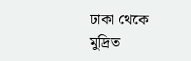ঢাকা থেকে মুদ্রিত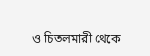ও চিতলমারী থেকে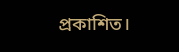প্রকাশিত।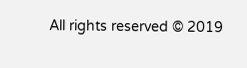All rights reserved © 2019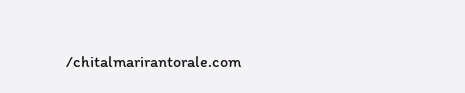/chitalmarirantorale.com